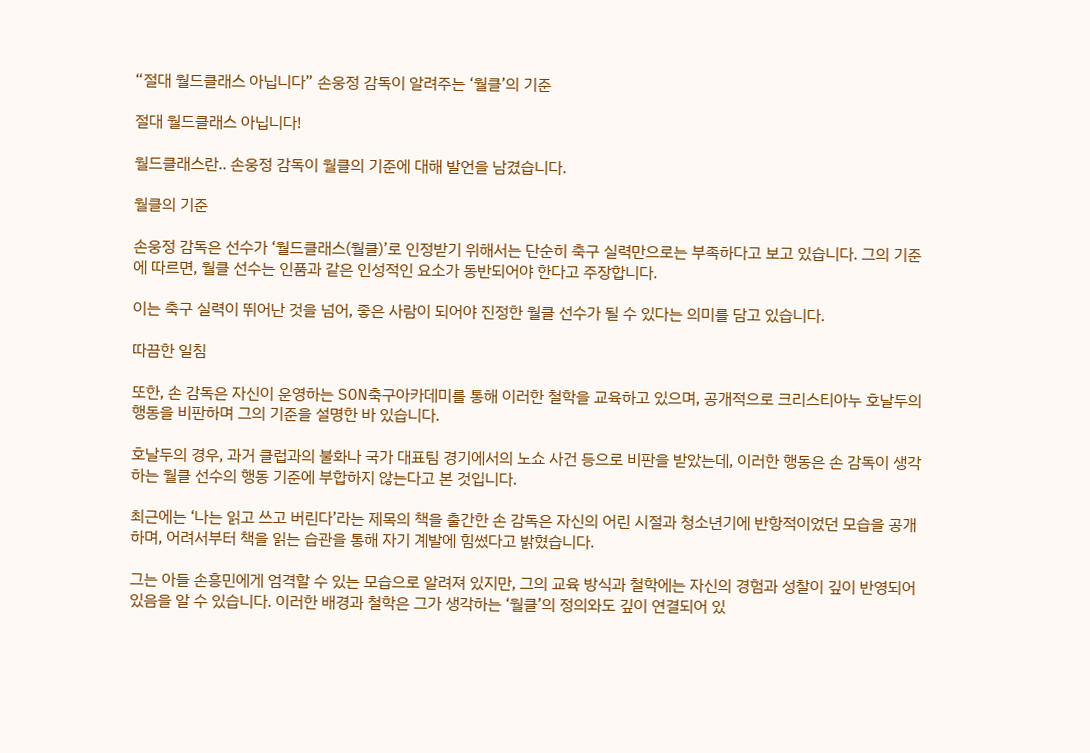“절대 월드클래스 아닙니다” 손웅정 감독이 알려주는 ‘월클’의 기준

절대 월드클래스 아닙니다!

월드클래스란.. 손웅정 감독이 월클의 기준에 대해 발언을 남겼습니다.

월클의 기준

손웅정 감독은 선수가 ‘월드클래스(월클)’로 인정받기 위해서는 단순히 축구 실력만으로는 부족하다고 보고 있습니다. 그의 기준에 따르면, 월클 선수는 인품과 같은 인성적인 요소가 동반되어야 한다고 주장합니다.

이는 축구 실력이 뛰어난 것을 넘어, 좋은 사람이 되어야 진정한 월클 선수가 될 수 있다는 의미를 담고 있습니다.

따끔한 일침

또한, 손 감독은 자신이 운영하는 SON축구아카데미를 통해 이러한 철학을 교육하고 있으며, 공개적으로 크리스티아누 호날두의 행동을 비판하며 그의 기준을 설명한 바 있습니다.

호날두의 경우, 과거 클럽과의 불화나 국가 대표팀 경기에서의 노쇼 사건 등으로 비판을 받았는데, 이러한 행동은 손 감독이 생각하는 월클 선수의 행동 기준에 부합하지 않는다고 본 것입니다.

최근에는 ‘나는 읽고 쓰고 버린다’라는 제목의 책을 출간한 손 감독은 자신의 어린 시절과 청소년기에 반항적이었던 모습을 공개하며, 어려서부터 책을 읽는 습관을 통해 자기 계발에 힘썼다고 밝혔습니다.

그는 아들 손흥민에게 엄격할 수 있는 모습으로 알려져 있지만, 그의 교육 방식과 철학에는 자신의 경험과 성찰이 깊이 반영되어 있음을 알 수 있습니다. 이러한 배경과 철학은 그가 생각하는 ‘월클’의 정의와도 깊이 연결되어 있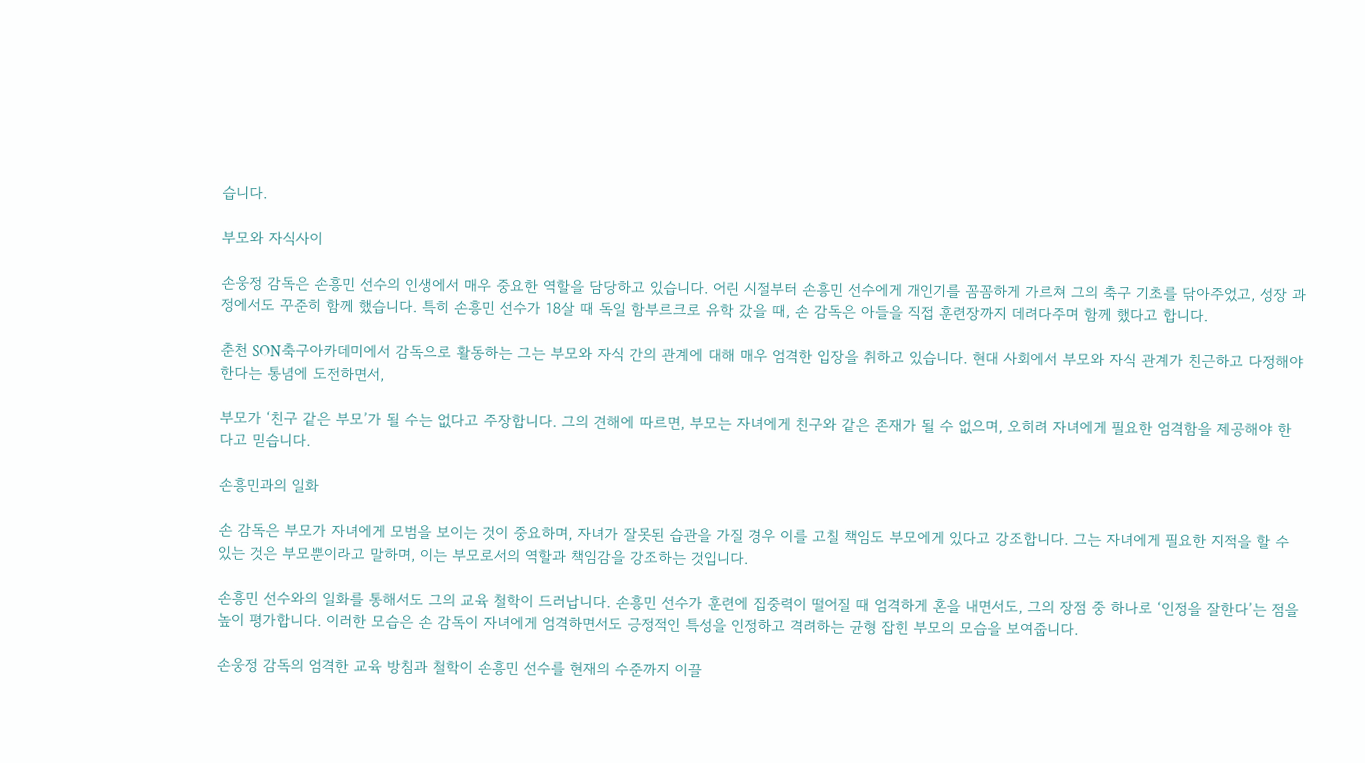습니다.

부모와 자식사이

손웅정 감독은 손흥민 선수의 인생에서 매우 중요한 역할을 담당하고 있습니다. 어린 시절부터 손흥민 선수에게 개인기를 꼼꼼하게 가르쳐 그의 축구 기초를 닦아주었고, 성장 과정에서도 꾸준히 함께 했습니다. 특히 손흥민 선수가 18살 때 독일 함부르크로 유학 갔을 때, 손 감독은 아들을 직접 훈련장까지 데려다주며 함께 했다고 합니다.

춘천 SON축구아카데미에서 감독으로 활동하는 그는 부모와 자식 간의 관계에 대해 매우 엄격한 입장을 취하고 있습니다. 현대 사회에서 부모와 자식 관계가 친근하고 다정해야 한다는 통념에 도전하면서,

부모가 ‘친구 같은 부모’가 될 수는 없다고 주장합니다. 그의 견해에 따르면, 부모는 자녀에게 친구와 같은 존재가 될 수 없으며, 오히려 자녀에게 필요한 엄격함을 제공해야 한다고 믿습니다.

손흥민과의 일화

손 감독은 부모가 자녀에게 모범을 보이는 것이 중요하며, 자녀가 잘못된 습관을 가질 경우 이를 고칠 책임도 부모에게 있다고 강조합니다. 그는 자녀에게 필요한 지적을 할 수 있는 것은 부모뿐이라고 말하며, 이는 부모로서의 역할과 책임감을 강조하는 것입니다.

손흥민 선수와의 일화를 통해서도 그의 교육 철학이 드러납니다. 손흥민 선수가 훈련에 집중력이 떨어질 때 엄격하게 혼을 내면서도, 그의 장점 중 하나로 ‘인정을 잘한다’는 점을 높이 평가합니다. 이러한 모습은 손 감독이 자녀에게 엄격하면서도 긍정적인 특성을 인정하고 격려하는 균형 잡힌 부모의 모습을 보여줍니다.

손웅정 감독의 엄격한 교육 방침과 철학이 손흥민 선수를 현재의 수준까지 이끌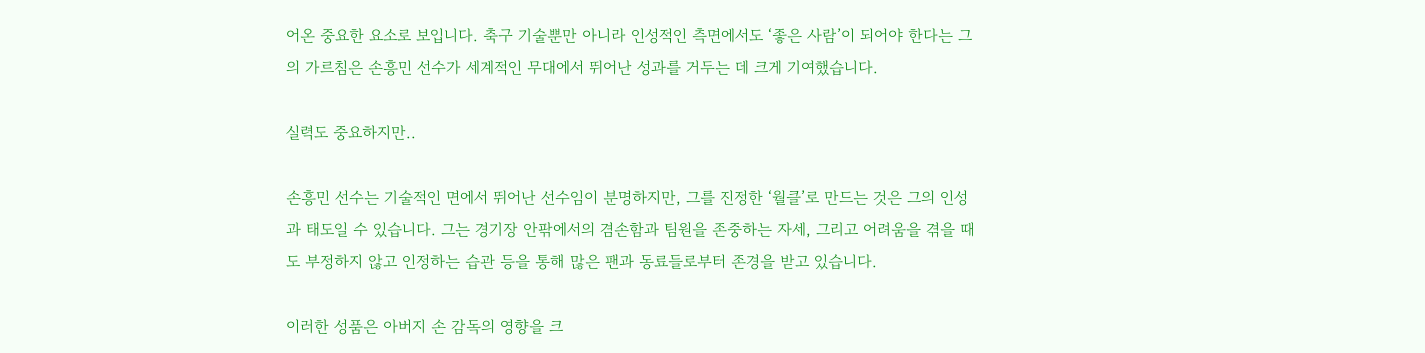어온 중요한 요소로 보입니다. 축구 기술뿐만 아니라 인성적인 측면에서도 ‘좋은 사람’이 되어야 한다는 그의 가르침은 손흥민 선수가 세계적인 무대에서 뛰어난 성과를 거두는 데 크게 기여했습니다.

실력도 중요하지만..

손흥민 선수는 기술적인 면에서 뛰어난 선수임이 분명하지만, 그를 진정한 ‘월클’로 만드는 것은 그의 인성과 태도일 수 있습니다. 그는 경기장 안팎에서의 겸손함과 팀원을 존중하는 자세, 그리고 어려움을 겪을 때도 부정하지 않고 인정하는 습관 등을 통해 많은 팬과 동료들로부터 존경을 받고 있습니다.

이러한 성품은 아버지 손 감독의 영향을 크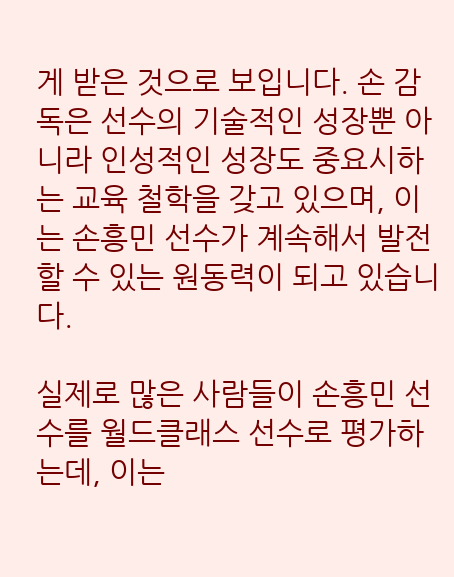게 받은 것으로 보입니다. 손 감독은 선수의 기술적인 성장뿐 아니라 인성적인 성장도 중요시하는 교육 철학을 갖고 있으며, 이는 손흥민 선수가 계속해서 발전할 수 있는 원동력이 되고 있습니다.

실제로 많은 사람들이 손흥민 선수를 월드클래스 선수로 평가하는데, 이는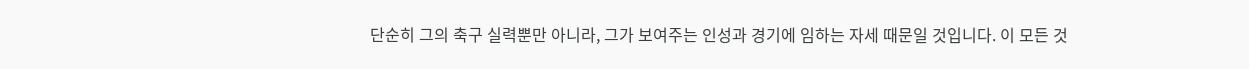단순히 그의 축구 실력뿐만 아니라, 그가 보여주는 인성과 경기에 임하는 자세 때문일 것입니다. 이 모든 것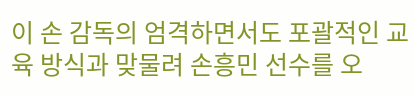이 손 감독의 엄격하면서도 포괄적인 교육 방식과 맞물려 손흥민 선수를 오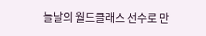늘날의 월드클래스 선수로 만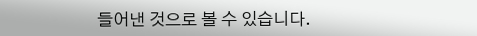들어낸 것으로 볼 수 있습니다.